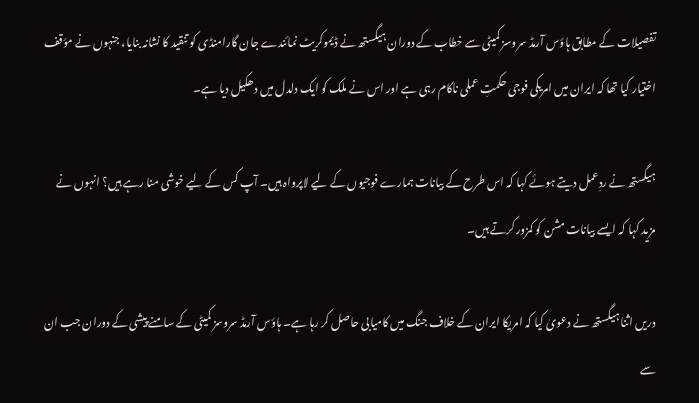تفصیلات کے مطابق ہاؤس آرمڈ سروسز کمیٹی سے خطاب کے دوران ہیگستھ نے ڈیموکریٹ نمائندے جان گارامنڈی کو تنقید کا نشانہ بنایا، جنہوں نے مؤقف اختیار کیا تھا کہ ایران میں امریکی فوجی حکمتِ عملی ناکام رہی ہے اور اس نے ملک کو ایک دلدل میں دھکیل دیا ہے۔

ہیگستھ نے ردِعمل دیتے ہوئے کہا کہ اس طرح کے بیانات ہمارے فوجیوں کے لیے لاپرواہ ہیں۔ آپ کس کے لیے خوشی منا رہے ہیں؟ انہوں نے مزید کہا کہ ایسے بیانات مشن کو کمزور کرتے ہیں۔

دریں اثنا ہیگستھ نے دعویٰ کیا کہ امریکا ایران کے خلاف جنگ میں کامیابی حاصل کر رہا ہے۔ ہاؤس آرمڈ سروسز کمیٹی کے سامنے پیشی کے دوران جب ان سے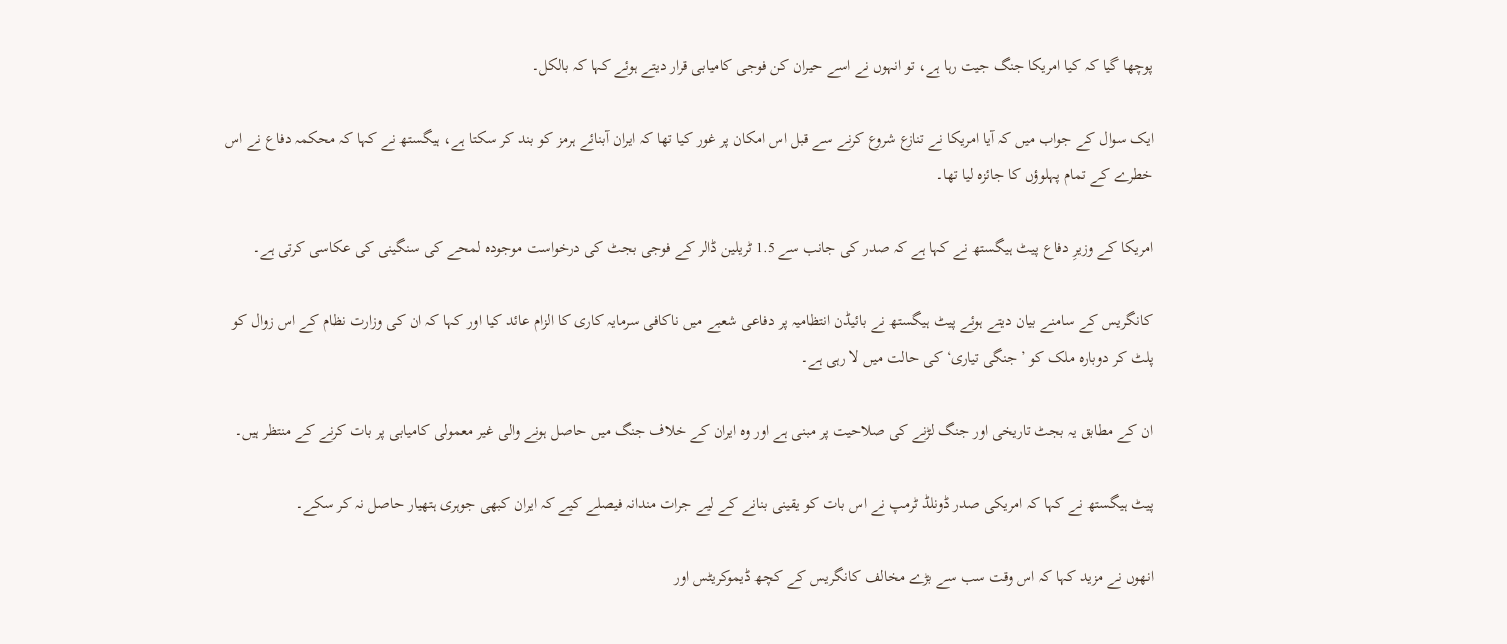پوچھا گیا کہ کیا امریکا جنگ جیت رہا ہے، تو انہوں نے اسے حیران کن فوجی کامیابی قرار دیتے ہوئے کہا کہ بالکل۔

ایک سوال کے جواب میں کہ آیا امریکا نے تنازع شروع کرنے سے قبل اس امکان پر غور کیا تھا کہ ایران آبنائے ہرمز کو بند کر سکتا ہے، ہیگستھ نے کہا کہ محکمہ دفاع نے اس خطرے کے تمام پہلوؤں کا جائزہ لیا تھا۔

امریکا کے وزیرِ دفاع پیٹ ہیگستھ نے کہا ہے کہ صدر کی جانب سے 1.5 ٹریلین ڈالر کے فوجی بجٹ کی درخواست موجودہ لمحے کی سنگینی کی عکاسی کرتی ہے۔

کانگریس کے سامنے بیان دیتے ہوئے پیٹ ہیگستھ نے بائیڈن انتظامیہ پر دفاعی شعبے میں ناکافی سرمایہ کاری کا الزام عائد کیا اور کہا کہ ان کی وزارت نظام کے اس زوال کو پلٹ کر دوبارہ ملک کو ’جنگی تیاری‘ کی حالت میں لا رہی ہے۔

ان کے مطابق یہ بجٹ تاریخی اور جنگ لڑنے کی صلاحیت پر مبنی ہے اور وہ ایران کے خلاف جنگ میں حاصل ہونے والی غیر معمولی کامیابی پر بات کرنے کے منتظر ہیں۔

پیٹ ہیگستھ نے کہا کہ امریکی صدر ڈونلڈ ٹرمپ نے اس بات کو یقینی بنانے کے لیے جرات مندانہ فیصلے کیے کہ ایران کبھی جوہری ہتھیار حاصل نہ کر سکے۔

انھوں نے مزید کہا کہ اس وقت سب سے بڑے مخالف کانگریس کے کچھ ڈیموکریٹس اور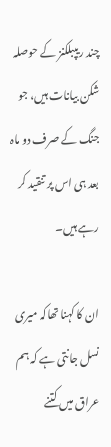چند ریپبلکنز کے حوصلہ شکن بیانات ہیں، جو جنگ کے صرف دو ماہ بعد ہی اس پر تنقید کر رہے ہیں۔

ان کا کہنا تھاکہ میری نسل جانتی ہے کہ ہم عراق میں کتنے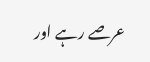عرصے رہے اور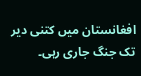افغانستان میں کتنی دیر تک جنگ جاری رہی۔